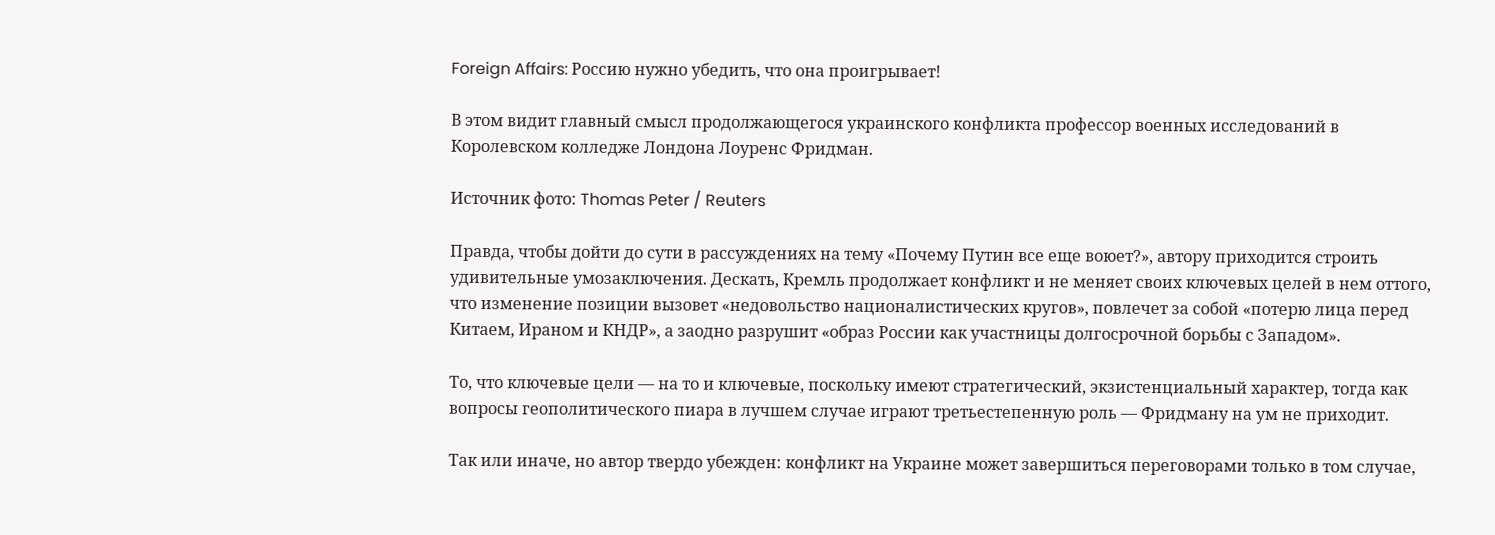Foreign Affairs: Россию нужно убедить, что она проигрывает!

В этом видит главный смысл продолжающегося украинского конфликта профессор военных исследований в Королевском колледже Лондона Лоуренс Фридман.

Источник фото: Thomas Peter / Reuters

Правда, чтобы дойти до сути в рассуждениях на тему «Почему Путин все еще воюет?», автору приходится строить удивительные умозаключения. Дескать, Кремль продолжает конфликт и не меняет своих ключевых целей в нем оттого, что изменение позиции вызовет «недовольство националистических кругов», повлечет за собой «потерю лица перед Китаем, Ираном и КНДР», а заодно разрушит «образ России как участницы долгосрочной борьбы с Западом».

То, что ключевые цели — на то и ключевые, поскольку имеют стратегический, экзистенциальный характер, тогда как вопросы геополитического пиара в лучшем случае играют третьестепенную роль — Фридману на ум не приходит.

Так или иначе, но автор твердо убежден: конфликт на Украине может завершиться переговорами только в том случае,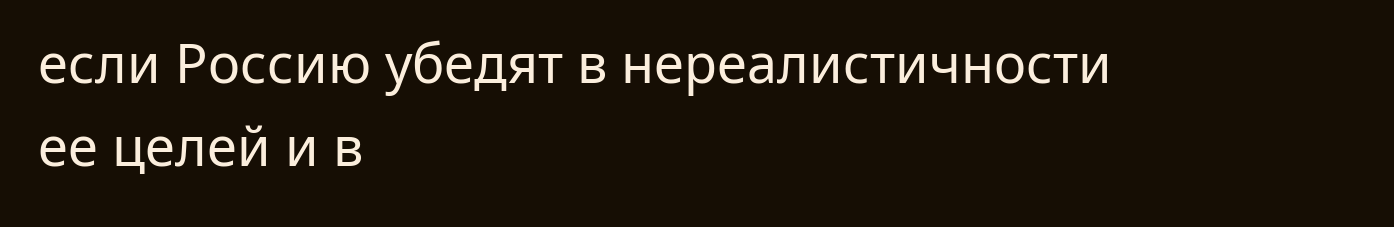если Россию убедят в нереалистичности ее целей и в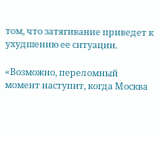том, что затягивание приведет к ухудшению ее ситуации.

«Возможно, переломный момент наступит, когда Москва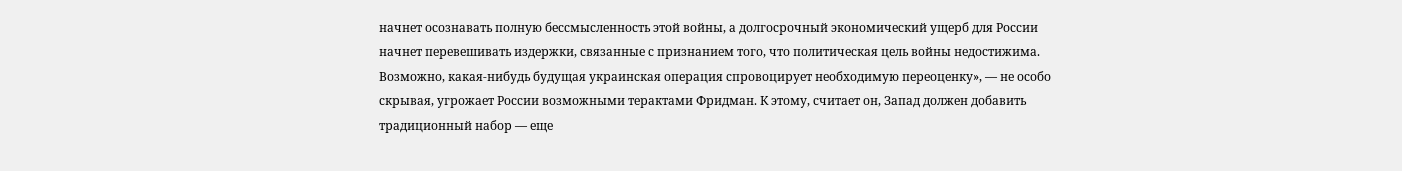начнет осознавать полную бессмысленность этой войны, а долгосрочный экономический ущерб для России начнет перевешивать издержки, связанные с признанием того, что политическая цель войны недостижима. Возможно, какая-нибудь будущая украинская операция спровоцирует необходимую переоценку», — не особо скрывая, угрожает России возможными терактами Фридман. К этому, считает он, Запад должен добавить традиционный набор — еще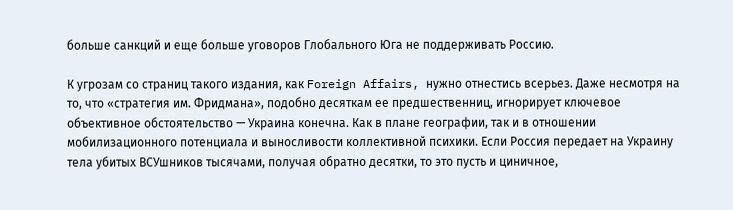больше санкций и еще больше уговоров Глобального Юга не поддерживать Россию.

К угрозам со страниц такого издания, как Foreign Affairs, нужно отнестись всерьез. Даже несмотря на то, что «стратегия им. Фридмана», подобно десяткам ее предшественниц, игнорирует ключевое объективное обстоятельство — Украина конечна. Как в плане географии, так и в отношении мобилизационного потенциала и выносливости коллективной психики. Если Россия передает на Украину тела убитых ВСУшников тысячами, получая обратно десятки, то это пусть и циничное,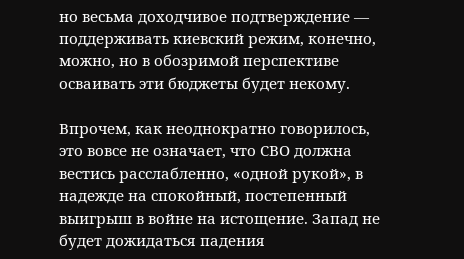но весьма доходчивое подтверждение — поддерживать киевский режим, конечно, можно, но в обозримой перспективе осваивать эти бюджеты будет некому.

Впрочем, как неоднократно говорилось, это вовсе не означает, что СВО должна вестись расслабленно, «одной рукой», в надежде на спокойный, постепенный выигрыш в войне на истощение. Запад не будет дожидаться падения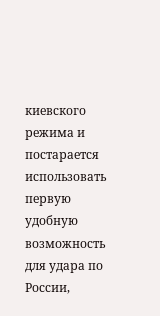киевского режима и постарается использовать первую удобную возможность для удара по России,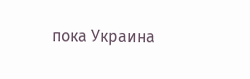пока Украина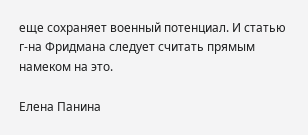еще сохраняет военный потенциал. И статью г‑на Фридмана следует считать прямым намеком на это.

Елена Панина